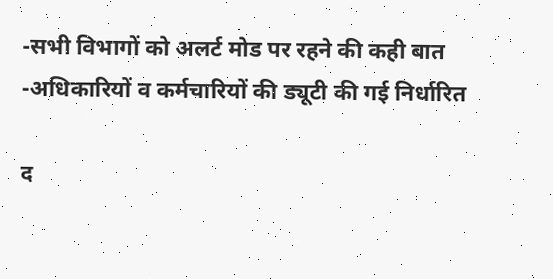-सभी विभागों को अलर्ट मोड पर रहने की कही बात
-अधिकारियों व कर्मचारियों की ड्यूटी की गई निर्धारित

द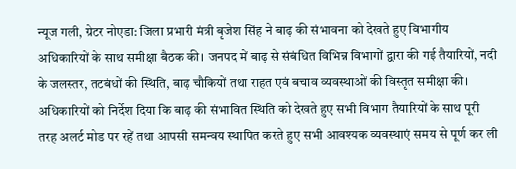न्‍यूज गली, ग्रेटर नोएडा: जिला प्रभारी मंत्री बृजेश सिंह ने बाढ़ की संभावना को देखते हुए विभागीय अधिकारियों के साथ समीक्षा बैठक की। जनपद में बाढ़ से संबंधित विभिन्न विभागों द्वारा की गई तैयारियों, नदी के जलस्तर, तटबंधों की स्थिति, बाढ़ चौकियों तथा राहत एवं बचाव व्यवस्थाओं की विस्तृत समीक्षा की। अधिकारियों को निर्देश दिया कि बाढ़ की संभावित स्थिति को देखते हुए सभी विभाग तैयारियों के साथ पूरी तरह अलर्ट मोड पर रहें तथा आपसी समन्वय स्थापित करते हुए सभी आवश्यक व्यवस्थाएं समय से पूर्ण कर ली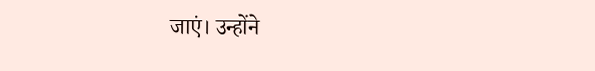जाएं। उन्होंने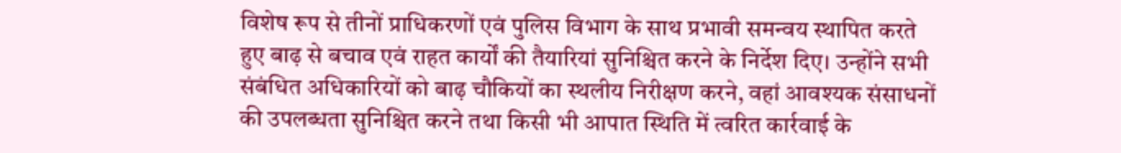विशेष रूप से तीनों प्राधिकरणों एवं पुलिस विभाग के साथ प्रभावी समन्वय स्थापित करते हुए बाढ़ से बचाव एवं राहत कार्यों की तैयारियां सुनिश्चित करने के निर्देश दिए। उन्होंने सभी संबंधित अधिकारियों को बाढ़ चौकियों का स्थलीय निरीक्षण करने, वहां आवश्यक संसाधनों की उपलब्धता सुनिश्चित करने तथा किसी भी आपात स्थिति में त्वरित कार्रवाई के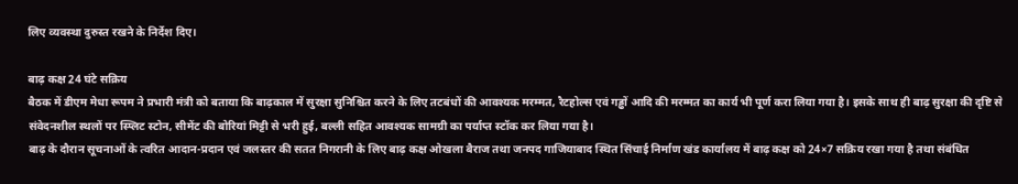लिए व्यवस्था दुरुस्त रखने के निर्देश दिए।

बाढ़ कक्ष 24 घंटे सक्रिय
बैठक में डीएम मेधा रूपम ने प्रभारी मंत्री को बताया कि बाढ़काल में सुरक्षा सुनिश्चित करने के लिए तटबंधों की आवश्यक मरम्मत, रैटहोल्स एवं गड्ढों आदि की मरम्मत का कार्य भी पूर्ण करा लिया गया है। इसके साथ ही बाढ़ सुरक्षा की दृष्टि से संवेदनशील स्थलों पर स्प्लिट स्टोन, सीमेंट की बोरियां मिट्टी से भरी हुई, बल्ली सहित आवश्यक सामग्री का पर्याप्त स्टॉक कर लिया गया है।
बाढ़ के दौरान सूचनाओं के त्वरित आदान-प्रदान एवं जलस्तर की सतत निगरानी के लिए बाढ़ कक्ष ओखला बैराज तथा जनपद गाजियाबाद स्थित सिंचाई निर्माण खंड कार्यालय में बाढ़ कक्ष को 24×7 सक्रिय रखा गया है तथा संबंधित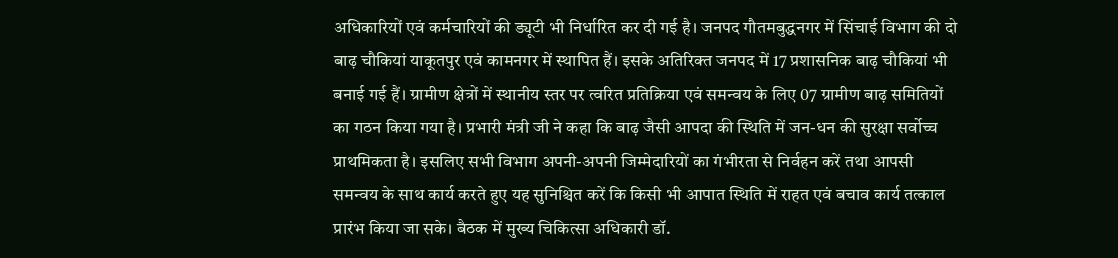अधिकारियों एवं कर्मचारियों की ड्यूटी भी निर्धारित कर दी गई है। जनपद गौतमबुद्धनगर में सिंचाई विभाग की दो बाढ़ चौकियां याकूतपुर एवं कामनगर में स्थापित हैं। इसके अतिरिक्त जनपद में 17 प्रशासनिक बाढ़ चौकियां भी बनाई गई हैं। ग्रामीण क्षेत्रों में स्थानीय स्तर पर त्वरित प्रतिक्रिया एवं समन्वय के लिए 07 ग्रामीण बाढ़ समितियों का गठन किया गया है। प्रभारी मंत्री जी ने कहा कि बाढ़ जैसी आपदा की स्थिति में जन-धन की सुरक्षा सर्वोच्च प्राथमिकता है। इसलिए सभी विभाग अपनी-अपनी जिम्मेदारियों का गंभीरता से निर्वहन करें तथा आपसी समन्वय के साथ कार्य करते हुए यह सुनिश्चित करें कि किसी भी आपात स्थिति में राहत एवं बचाव कार्य तत्काल प्रारंभ किया जा सके। बैठक में मुख्य चिकित्सा अधिकारी डॉ.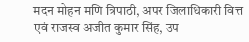मदन मोहन मणि त्रिपाठी, अपर जिलाधिकारी वित्त एवं राजस्व अजीत कुमार सिंह, उप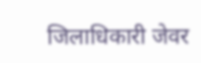जिलाधिकारी जेवर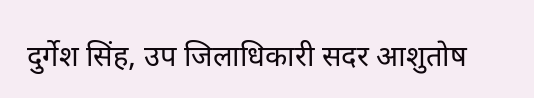दुर्गेश सिंह, उप जिलाधिकारी सदर आशुतोष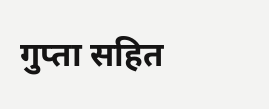गुप्ता सहित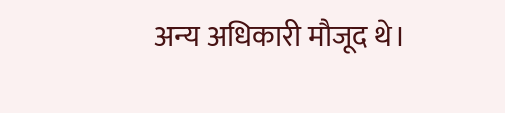अन्‍य अधिकारी मौजूद थे।